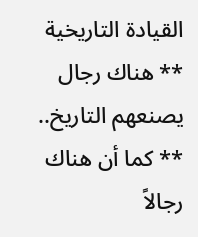القيادة التاريخية
** هناك رجال يصنعهم التاريخ..
** كما أن هناك رجالاً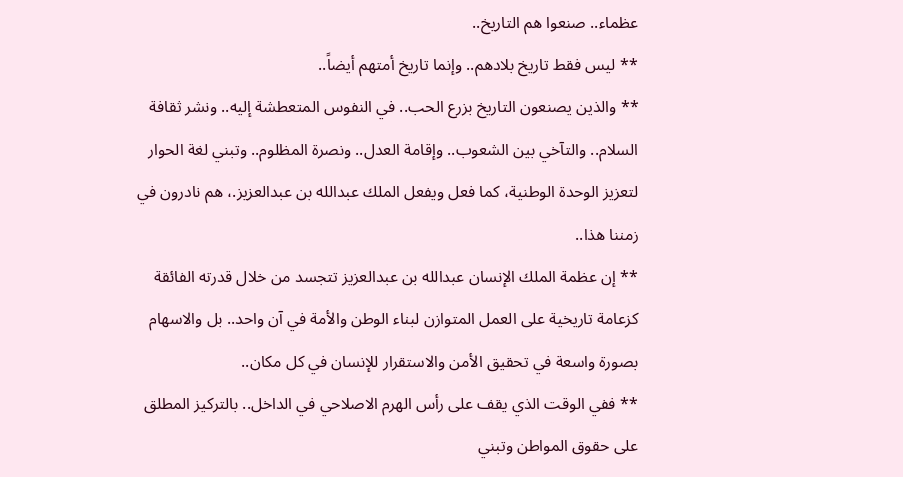عظماء.. صنعوا هم التاريخ..
** ليس فقط تاريخ بلادهم.. وإنما تاريخ أمتهم أيضاً..
** والذين يصنعون التاريخ بزرع الحب.. في النفوس المتعطشة إليه.. ونشر ثقافة السلام.. والتآخي بين الشعوب.. وإقامة العدل.. ونصرة المظلوم.. وتبني لغة الحوار لتعزيز الوحدة الوطنية، كما فعل ويفعل الملك عبدالله بن عبدالعزيز.، هم نادرون في زمننا هذا..
** إن عظمة الملك الإنسان عبدالله بن عبدالعزيز تتجسد من خلال قدرته الفائقة كزعامة تاريخية على العمل المتوازن لبناء الوطن والأمة في آن واحد.. بل والاسهام بصورة واسعة في تحقيق الأمن والاستقرار للإنسان في كل مكان..
** ففي الوقت الذي يقف على رأس الهرم الاصلاحي في الداخل.. بالتركيز المطلق على حقوق المواطن وتبني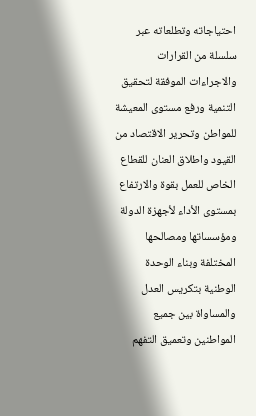احتياجاته وتطلعاته عبر سلسلة من القرارات والاجراءات الموفقة لتحقيق التنمية ورفع مستوى المعيشة للمواطن وتحرير الاقتصاد من القيود واطلاق العنان للقطاع الخاص للعمل بقوة والارتفاع بمستوى الأداء لأجهزة الدولة ومؤسساتها ومصالحها المختلفة وبناء الوحدة الوطنية بتكريس العدل والمساواة بين جميع المواطنين وتعميق التفهم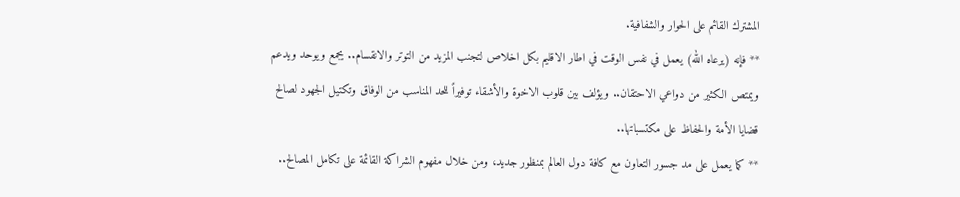المشترك القائم على الحوار والشفافية.
** فإنه (يرعاه الله) يعمل في نفس الوقت في اطار الاقليم بكل اخلاص لتجنب المزيد من التوتر والانقسام.. يجمع ويوحد ويدعم ويمتص الكثير من دواعي الاحتقان.. ويؤلف بين قلوب الاخوة والأشقاء توفيراً للحد المناسب من الوفاق وتكتيل الجهود لصالح قضايا الأمة والحفاظ على مكتسباتها..
** كما يعمل على مد جسور التعاون مع كافة دول العالم بمنظور جديد، ومن خلال مفهوم الشراكة القائمة على تكامل المصالح..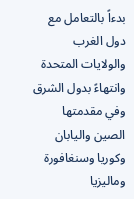بدءاً بالتعامل مع دول الغرب والولايات المتحدة وانتهاءً بدول الشرق وفي مقدمتها الصين واليابان وكوريا وسنغافورة وماليزيا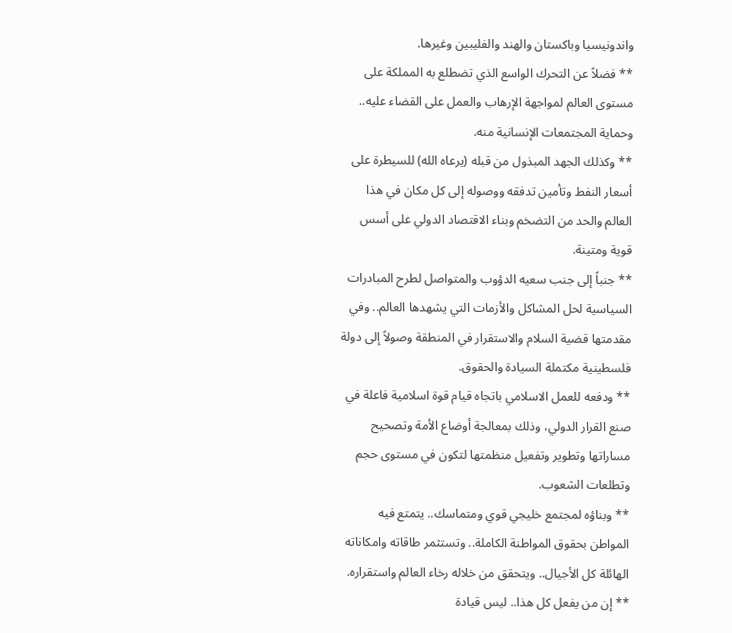واندونيسيا وباكستان والهند والفليبين وغيرها.
** فضلاً عن التحرك الواسع الذي تضطلع به المملكة على مستوى العالم لمواجهة الإرهاب والعمل على القضاء عليه.. وحماية المجتمعات الإنسانية منه.
** وكذلك الجهد المبذول من قبله (يرعاه الله) للسيطرة على أسعار النفط وتأمين تدفقه ووصوله إلى كل مكان في هذا العالم والحد من التضخم وبناء الاقتصاد الدولي على أسس قوية ومتينة.
** جنباً إلى جنب سعيه الدؤوب والمتواصل لطرح المبادرات السياسية لحل المشاكل والأزمات التي يشهدها العالم.. وفي مقدمتها قضية السلام والاستقرار في المنطقة وصولاً إلى دولة فلسطينية مكتملة السيادة والحقوق.
** ودفعه للعمل الاسلامي باتجاه قيام قوة اسلامية فاعلة في صنع القرار الدولي، وذلك بمعالجة أوضاع الأمة وتصحيح مساراتها وتطوير وتفعيل منظمتها لتكون في مستوى حجم وتطلعات الشعوب.
** وبناؤه لمجتمع خليجي قوي ومتماسك.. يتمتع فيه المواطن بحقوق المواطنة الكاملة.. وتستثمر طاقاته وامكاناته الهائلة كل الأجيال.. ويتحقق من خلاله رخاء العالم واستقراره.
** إن من يفعل كل هذا.. ليس قيادة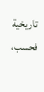تاريخية فحسب،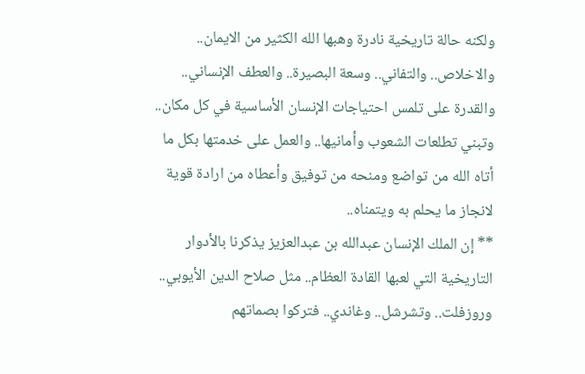ولكنه حالة تاريخية نادرة وهبها الله الكثير من الايمان.. والاخلاص.. والتفاني.. وسعة البصيرة.. والعطف الإنساني.. والقدرة على تلمس احتياجات الإنسان الأساسية في كل مكان.. وتبني تطلعات الشعوب وأمانيها.. والعمل على خدمتها بكل ما أتاه الله من تواضع ومنحه من توفيق وأعطاه من ارادة قوية لانجاز ما يحلم به ويتمناه..
** إن الملك الإنسان عبدالله بن عبدالعزيز يذكرنا بالأدوار التاريخية التي لعبها القادة العظام.. مثل صلاح الدين الأيوبي.. وروزفلت.. وتشرشل.. وغاندي.. فتركوا بصماتهم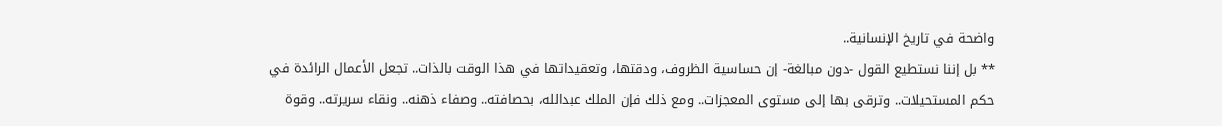واضحة في تاريخ الإنسانية..
** بل إننا نستطيع القول -دون مبالغة- إن حساسية الظروف، ودقتها، وتعقيداتها في هذا الوقت بالذات.. تجعل الأعمال الرائدة في حكم المستحيلات.. وترقى بها إلى مستوى المعجزات.. ومع ذلك فإن الملك عبدالله، بحصافته.. وصفاء ذهنه.. ونقاء سريرته.. وقوة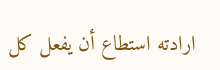ارادته استطاع أن يفعل كل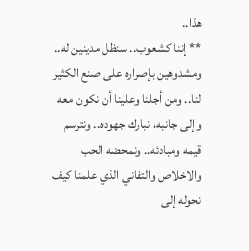هذا..
** إننا كشعوب.. سنظل مدينين له.. ومشدوهين بإصراره على صنع الكثير لنا.. ومن أجلنا وعلينا أن نكون معه وإلى جانبه، نبارك جهوده.. ونترسم قيمه ومبادئه.. ونمحضه الحب والاخلاص والتفاني الذي علمنا كيف نحوله إلى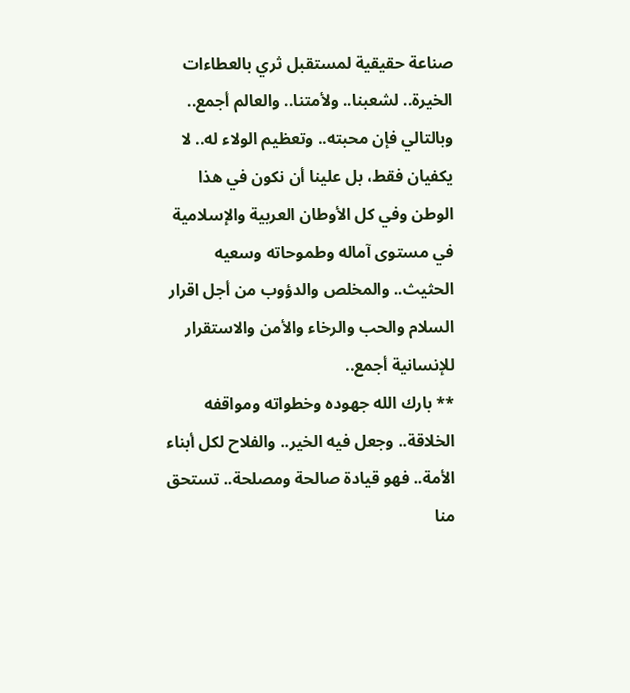صناعة حقيقية لمستقبل ثري بالعطاءات الخيرة.. لشعبنا.. ولأمتنا.. والعالم أجمع.. وبالتالي فإن محبته.. وتعظيم الولاء له.. لا يكفيان فقط، بل علينا أن نكون في هذا الوطن وفي كل الأوطان العربية والإسلامية في مستوى آماله وطموحاته وسعيه الحثيث.. والمخلص والدؤوب من أجل اقرار السلام والحب والرخاء والأمن والاستقرار للإنسانية أجمع..
** بارك الله جهوده وخطواته ومواقفه الخلاقة.. وجعل فيه الخير.. والفلاح لكل أبناء الأمة.. فهو قيادة صالحة ومصلحة.. تستحق منا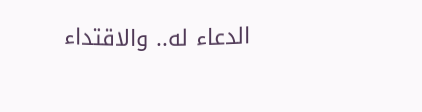الدعاء له.. والاقتداء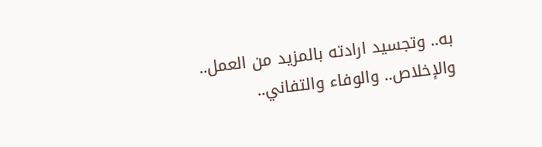به.. وتجسيد ارادته بالمزيد من العمل.. والإخلاص.. والوفاء والتفاني..